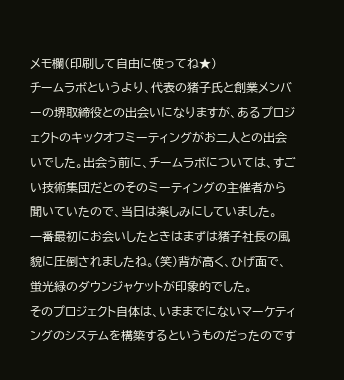メモ欄(印刷して自由に使ってね★)
チームラボというより、代表の猪子氏と創業メンバーの堺取締役との出会いになりますが、あるプロジェクトのキックオフミーティングがお二人との出会いでした。出会う前に、チームラボについては、すごい技術集団だとのそのミーティングの主催者から聞いていたので、当日は楽しみにしていました。
一番最初にお会いしたときはまずは猪子社長の風貌に圧倒されましたね。(笑)背が高く、ひげ面で、蛍光緑のダウンジャケットが印象的でした。
そのプロジェクト自体は、いままでにないマーケティングのシステムを構築するというものだったのです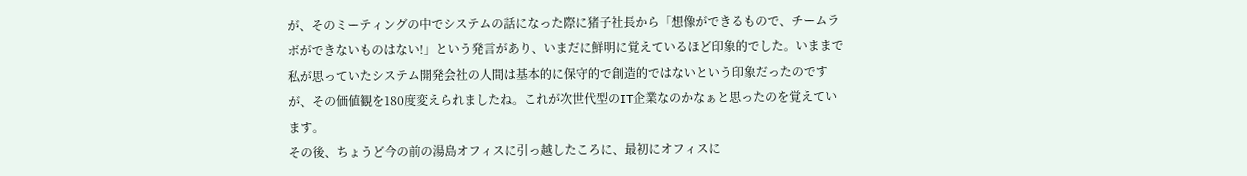が、そのミーティングの中でシステムの話になった際に猪子社長から「想像ができるもので、チームラボができないものはない!」という発言があり、いまだに鮮明に覚えているほど印象的でした。いままで私が思っていたシステム開発会社の人間は基本的に保守的で創造的ではないという印象だったのですが、その価値観を180度変えられましたね。これが次世代型のIT企業なのかなぁと思ったのを覚えています。
その後、ちょうど今の前の湯島オフィスに引っ越したころに、最初にオフィスに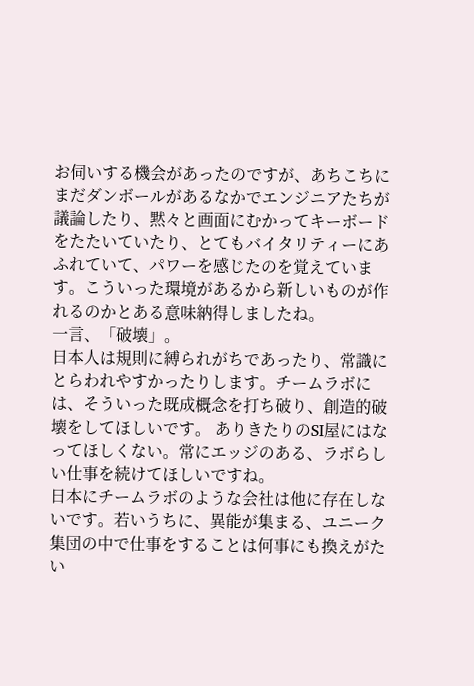お伺いする機会があったのですが、あちこちにまだダンボールがあるなかでエンジニアたちが議論したり、黙々と画面にむかってキーボードをたたいていたり、とてもバイタリティーにあふれていて、パワーを感じたのを覚えています。こういった環境があるから新しいものが作れるのかとある意味納得しましたね。
一言、「破壊」。
日本人は規則に縛られがちであったり、常識にとらわれやすかったりします。チームラボには、そういった既成概念を打ち破り、創造的破壊をしてほしいです。 ありきたりのSI屋にはなってほしくない。常にエッジのある、ラボらしい仕事を続けてほしいですね。
日本にチームラボのような会社は他に存在しないです。若いうちに、異能が集まる、ユニーク集団の中で仕事をすることは何事にも換えがたい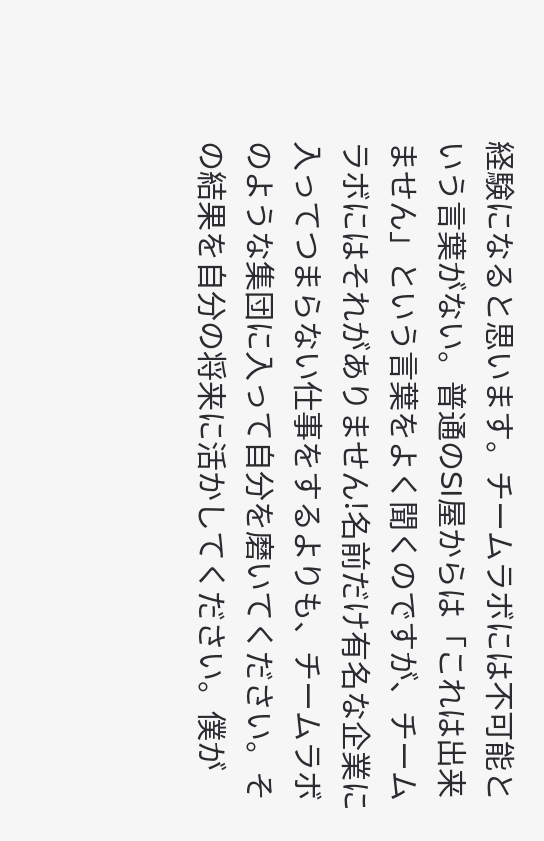経験になると思います。チームラボには不可能という言葉がない。普通のSI屋からは「これは出来ません」という言葉をよく聞くのですが、チームラボにはそれがありません!名前だけ有名な企業に入ってつまらない仕事をするよりも、チームラボのような集団に入って自分を磨いてください。その結果を自分の将来に活かしてください。僕が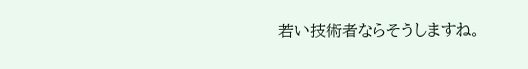若い技術者ならそうしますね。